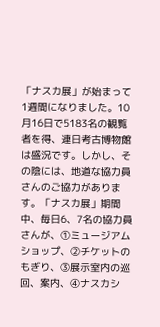「ナスカ展」が始まって1週間になりました。10月16日で5183名の観覧者を得、連日考古博物館は盛況です。しかし、その陰には、地道な協力員さんのご協力があります。「ナスカ展」期間中、毎日6、7名の協力員さんが、①ミュージアムショップ、②チケットのもぎり、③展示室内の巡回、案内、④ナスカシ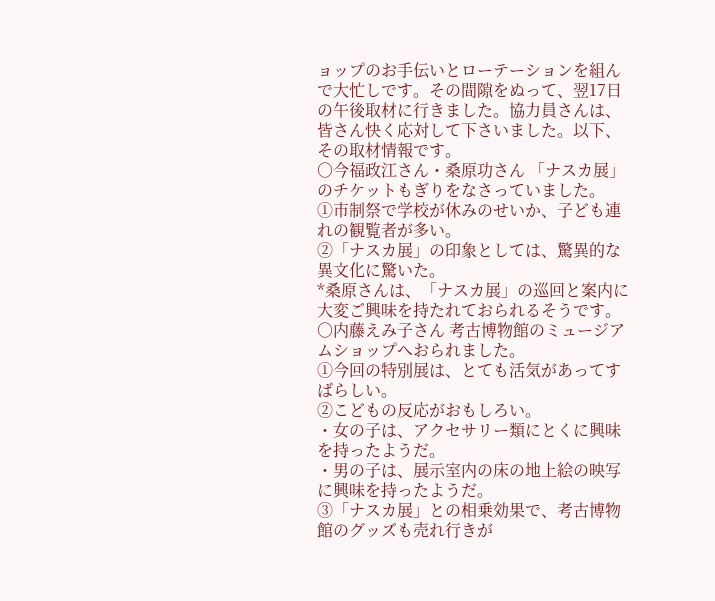ョップのお手伝いとローテーションを組んで大忙しです。その間隙をぬって、翌17日の午後取材に行きました。協力員さんは、皆さん快く応対して下さいました。以下、その取材情報です。
○今福政江さん・桑原功さん 「ナスカ展」のチケットもぎりをなさっていました。
①市制祭で学校が休みのせいか、子ども連れの観覧者が多い。
②「ナスカ展」の印象としては、驚異的な異文化に驚いた。
*桑原さんは、「ナスカ展」の巡回と案内に大変ご興味を持たれておられるそうです。
○内藤えみ子さん 考古博物館のミュージアムショップへおられました。
①今回の特別展は、とても活気があってすばらしい。
②こどもの反応がおもしろい。
・女の子は、アクセサリー類にとくに興味を持ったようだ。
・男の子は、展示室内の床の地上絵の映写に興味を持ったようだ。
③「ナスカ展」との相乗効果で、考古博物館のグッズも売れ行きが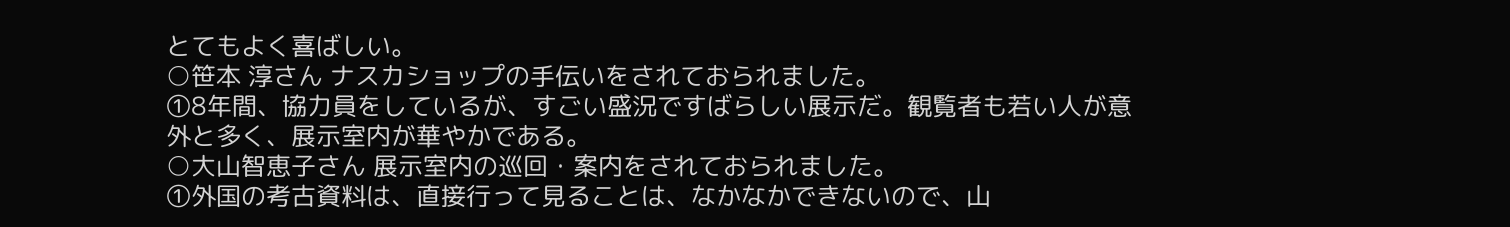とてもよく喜ばしい。
○笹本 淳さん ナスカショップの手伝いをされておられました。
①8年間、協力員をしているが、すごい盛況ですばらしい展示だ。観覧者も若い人が意
外と多く、展示室内が華やかである。
○大山智恵子さん 展示室内の巡回・案内をされておられました。
①外国の考古資料は、直接行って見ることは、なかなかできないので、山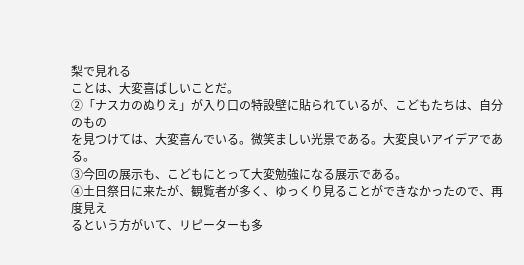梨で見れる
ことは、大変喜ばしいことだ。
②「ナスカのぬりえ」が入り口の特設壁に貼られているが、こどもたちは、自分のもの
を見つけては、大変喜んでいる。微笑ましい光景である。大変良いアイデアである。
③今回の展示も、こどもにとって大変勉強になる展示である。
④土日祭日に来たが、観覧者が多く、ゆっくり見ることができなかったので、再度見え
るという方がいて、リピーターも多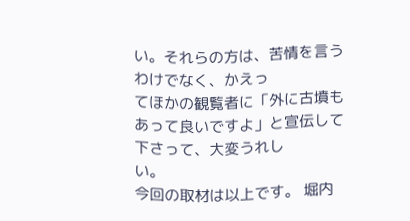い。それらの方は、苦情を言うわけでなく、かえっ
てほかの観覧者に「外に古墳もあって良いですよ」と宣伝して下さって、大変うれし
い。
今回の取材は以上です。 堀内